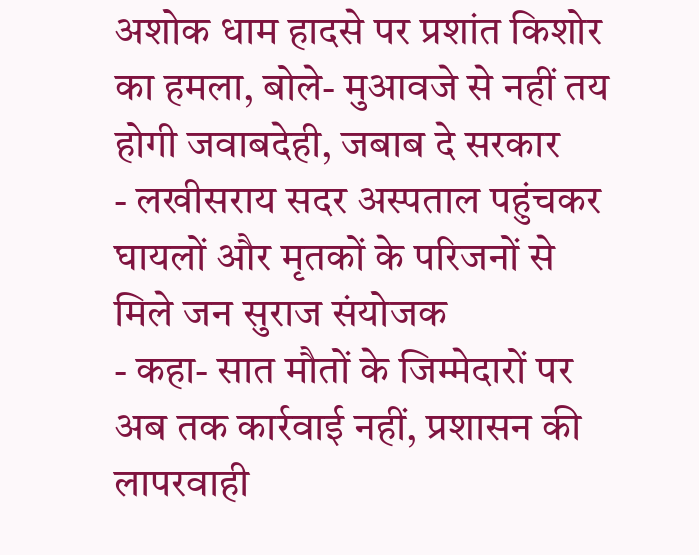अशोक धाम हादसे पर प्रशांत किशोर का हमला, बोले- मुआवजे से नहीं तय होगी जवाबदेही, जबाब दे सरकार
- लखीसराय सदर अस्पताल पहुंचकर घायलों और मृतकों के परिजनों से मिले जन सुराज संयोजक
- कहा- सात मौतों के जिम्मेदारों पर अब तक कार्रवाई नहीं, प्रशासन की लापरवाही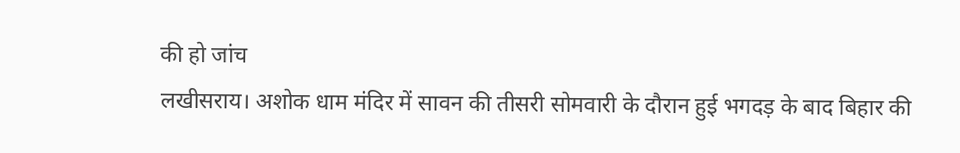की हो जांच
लखीसराय। अशोक धाम मंदिर में सावन की तीसरी सोमवारी के दौरान हुई भगदड़ के बाद बिहार की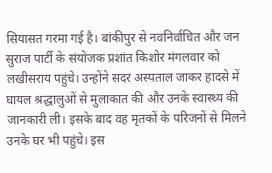सियासत गरमा गई है। बांकीपुर से नवनिर्वाचित और जन सुराज पार्टी के संयोजक प्रशांत किशोर मंगलवार को लखीसराय पहुंचे। उन्होंने सदर अस्पताल जाकर हादसे में घायल श्रद्धालुओं से मुलाकात की और उनके स्वास्थ्य की जानकारी ली। इसके बाद वह मृतकों के परिजनों से मिलने उनके घर भी पहुंचे। इस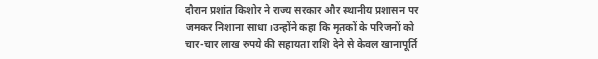दौरान प्रशांत किशोर ने राज्य सरकार और स्थानीय प्रशासन पर जमकर निशाना साधा।उन्होंने कहा कि मृतकों के परिजनों को चार-चार लाख रुपये की सहायता राशि देने से केवल खानापूर्ति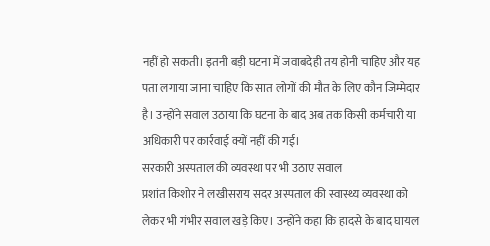नहीं हो सकती। इतनी बड़ी घटना में जवाबदेही तय होनी चाहिए और यह पता लगाया जाना चाहिए कि सात लोगों की मौत के लिए कौन जिम्मेदार है। उन्होंने सवाल उठाया कि घटना के बाद अब तक किसी कर्मचारी या अधिकारी पर कार्रवाई क्यों नहीं की गई।
सरकारी अस्पताल की व्यवस्था पर भी उठाए सवाल
प्रशांत किशोर ने लखीसराय सदर अस्पताल की स्वास्थ्य व्यवस्था को लेकर भी गंभीर सवाल खड़े किए। उन्होंने कहा कि हादसे के बाद घायल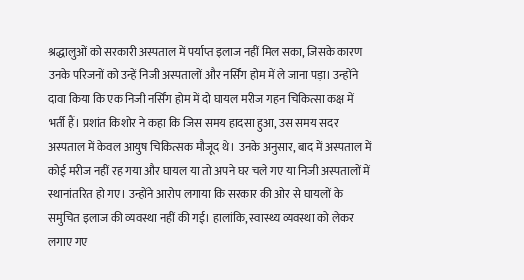श्रद्धालुओं को सरकारी अस्पताल में पर्याप्त इलाज नहीं मिल सका, जिसके कारण उनके परिजनों को उन्हें निजी अस्पतालों और नर्सिंग होम में ले जाना पड़ा। उन्होंने दावा किया कि एक निजी नर्सिंग होम में दो घायल मरीज गहन चिकित्सा कक्ष में भर्ती हैं। प्रशांत किशोर ने कहा कि जिस समय हादसा हुआ, उस समय सदर अस्पताल में केवल आयुष चिकित्सक मौजूद थे। उनके अनुसार, बाद में अस्पताल में कोई मरीज नहीं रह गया और घायल या तो अपने घर चले गए या निजी अस्पतालों में स्थानांतरित हो गए। उन्होंने आरोप लगाया कि सरकार की ओर से घायलों के समुचित इलाज की व्यवस्था नहीं की गई। हालांकि, स्वास्थ्य व्यवस्था को लेकर लगाए गए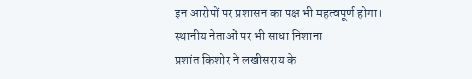इन आरोपों पर प्रशासन का पक्ष भी महत्वपूर्ण होगा।
स्थानीय नेताओं पर भी साधा निशाना
प्रशांत किशोर ने लखीसराय के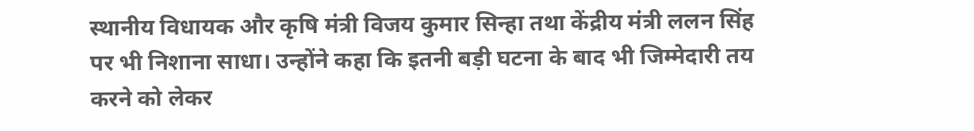स्थानीय विधायक और कृषि मंत्री विजय कुमार सिन्हा तथा केंद्रीय मंत्री ललन सिंह पर भी निशाना साधा। उन्होंने कहा कि इतनी बड़ी घटना के बाद भी जिम्मेदारी तय करने को लेकर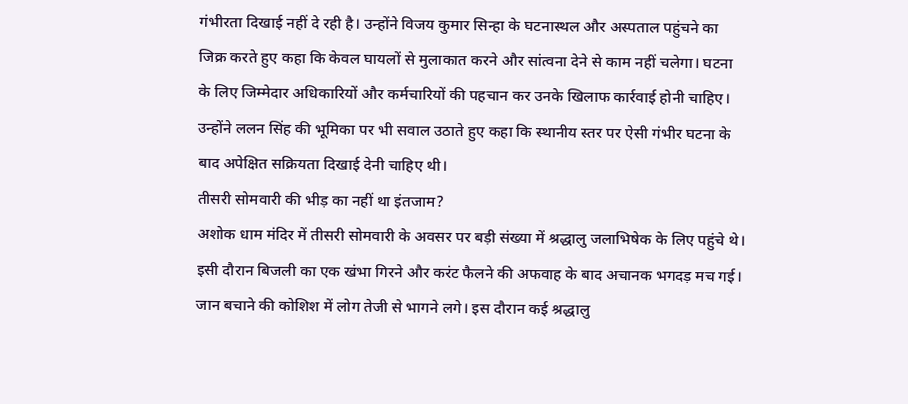गंभीरता दिखाई नहीं दे रही है। उन्होंने विजय कुमार सिन्हा के घटनास्थल और अस्पताल पहुंचने का जिक्र करते हुए कहा कि केवल घायलों से मुलाकात करने और सांत्वना देने से काम नहीं चलेगा। घटना के लिए जिम्मेदार अधिकारियों और कर्मचारियों की पहचान कर उनके खिलाफ कार्रवाई होनी चाहिए। उन्होंने ललन सिंह की भूमिका पर भी सवाल उठाते हुए कहा कि स्थानीय स्तर पर ऐसी गंभीर घटना के बाद अपेक्षित सक्रियता दिखाई देनी चाहिए थी।
तीसरी सोमवारी की भीड़ का नहीं था इंतजाम?
अशोक धाम मंदिर में तीसरी सोमवारी के अवसर पर बड़ी संख्या में श्रद्धालु जलाभिषेक के लिए पहुंचे थे। इसी दौरान बिजली का एक खंभा गिरने और करंट फैलने की अफवाह के बाद अचानक भगदड़ मच गई। जान बचाने की कोशिश में लोग तेजी से भागने लगे। इस दौरान कई श्रद्धालु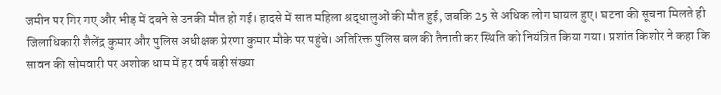जमीन पर गिर गए और भीड़ में दबने से उनकी मौत हो गई। हादसे में सात महिला श्रद्धालुओं की मौत हुई, जबकि 25 से अधिक लोग घायल हुए। घटना की सूचना मिलते ही जिलाधिकारी शैलेंद्र कुमार और पुलिस अधीक्षक प्रेरणा कुमार मौके पर पहुंचे। अतिरिक्त पुलिस बल की तैनाती कर स्थिति को नियंत्रित किया गया। प्रशांत किशोर ने कहा कि सावन की सोमवारी पर अशोक धाम में हर वर्ष बड़ी संख्या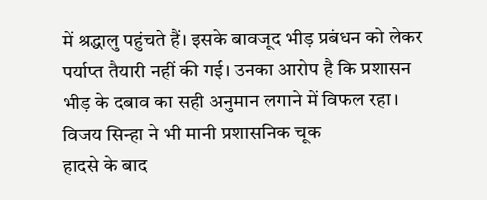में श्रद्धालु पहुंचते हैं। इसके बावजूद भीड़ प्रबंधन को लेकर पर्याप्त तैयारी नहीं की गई। उनका आरोप है कि प्रशासन भीड़ के दबाव का सही अनुमान लगाने में विफल रहा।
विजय सिन्हा ने भी मानी प्रशासनिक चूक
हादसे के बाद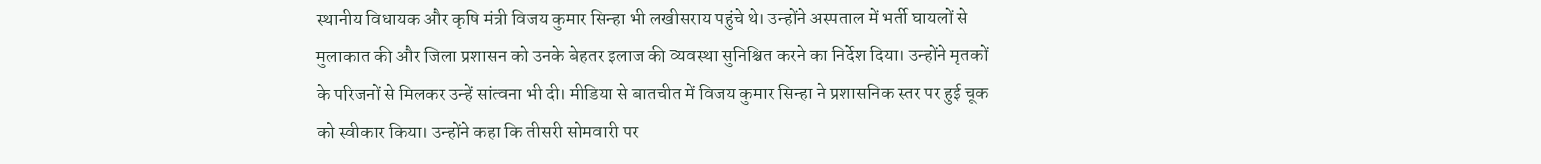स्थानीय विधायक और कृषि मंत्री विजय कुमार सिन्हा भी लखीसराय पहुंचे थे। उन्होंने अस्पताल में भर्ती घायलों से मुलाकात की और जिला प्रशासन को उनके बेहतर इलाज की व्यवस्था सुनिश्चित करने का निर्देश दिया। उन्होंने मृतकों के परिजनों से मिलकर उन्हें सांत्वना भी दी। मीडिया से बातचीत में विजय कुमार सिन्हा ने प्रशासनिक स्तर पर हुई चूक को स्वीकार किया। उन्होंने कहा कि तीसरी सोमवारी पर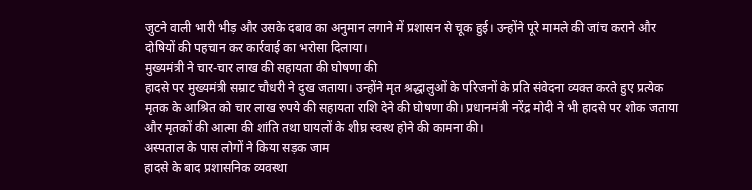जुटने वाली भारी भीड़ और उसके दबाव का अनुमान लगाने में प्रशासन से चूक हुई। उन्होंने पूरे मामले की जांच कराने और दोषियों की पहचान कर कार्रवाई का भरोसा दिलाया।
मुख्यमंत्री ने चार-चार लाख की सहायता की घोषणा की
हादसे पर मुख्यमंत्री सम्राट चौधरी ने दुख जताया। उन्होंने मृत श्रद्धालुओं के परिजनों के प्रति संवेदना व्यक्त करते हुए प्रत्येक मृतक के आश्रित को चार लाख रुपये की सहायता राशि देने की घोषणा की। प्रधानमंत्री नरेंद्र मोदी ने भी हादसे पर शोक जताया और मृतकों की आत्मा की शांति तथा घायलों के शीघ्र स्वस्थ होने की कामना की।
अस्पताल के पास लोगों ने किया सड़क जाम
हादसे के बाद प्रशासनिक व्यवस्था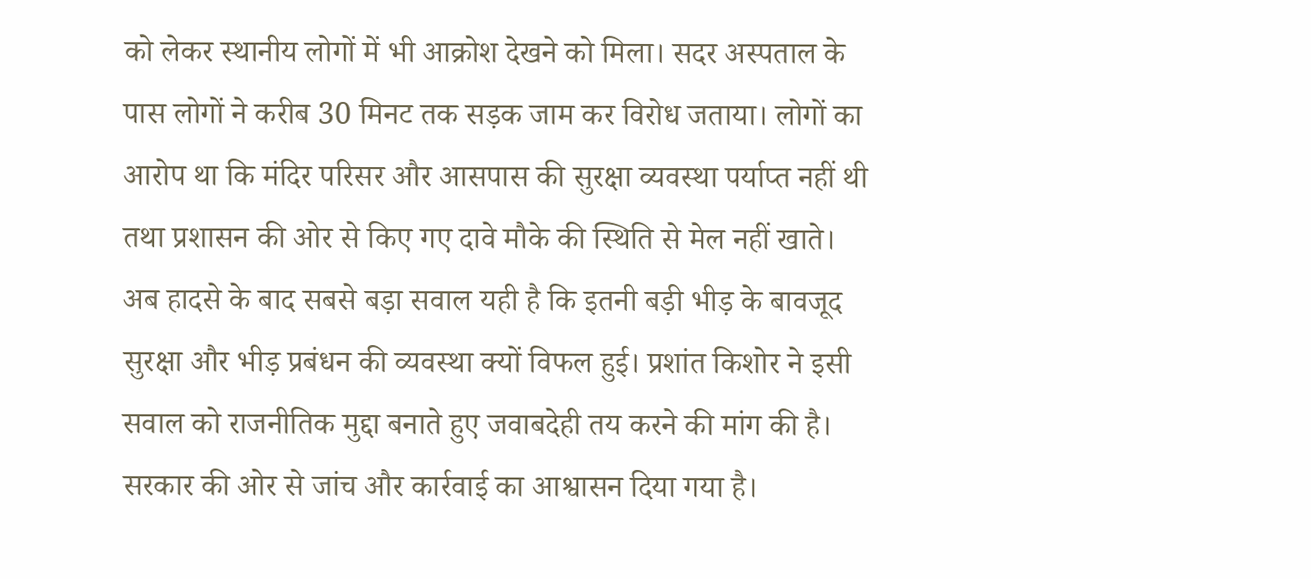को लेकर स्थानीय लोगों में भी आक्रोश देखने को मिला। सदर अस्पताल के पास लोगों ने करीब 30 मिनट तक सड़क जाम कर विरोध जताया। लोगों का आरोप था कि मंदिर परिसर और आसपास की सुरक्षा व्यवस्था पर्याप्त नहीं थी तथा प्रशासन की ओर से किए गए दावे मौके की स्थिति से मेल नहीं खाते। अब हादसे के बाद सबसे बड़ा सवाल यही है कि इतनी बड़ी भीड़ के बावजूद सुरक्षा और भीड़ प्रबंधन की व्यवस्था क्यों विफल हुई। प्रशांत किशोर ने इसी सवाल को राजनीतिक मुद्दा बनाते हुए जवाबदेही तय करने की मांग की है। सरकार की ओर से जांच और कार्रवाई का आश्वासन दिया गया है।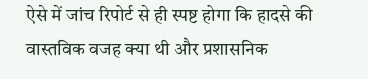ऐसे में जांच रिपोर्ट से ही स्पष्ट होगा कि हादसे की वास्तविक वजह क्या थी और प्रशासनिक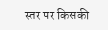स्तर पर किसकी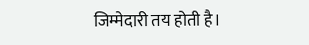जिम्मेदारी तय होती है।